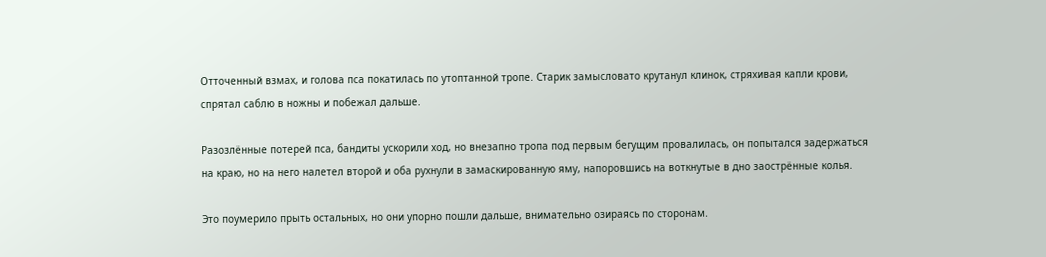Отточенный взмах, и голова пса покатилась по утоптанной тропе. Старик замысловато крутанул клинок, стряхивая капли крови, спрятал саблю в ножны и побежал дальше.

Разозлённые потерей пса, бандиты ускорили ход, но внезапно тропа под первым бегущим провалилась, он попытался задержаться на краю, но на него налетел второй и оба рухнули в замаскированную яму, напоровшись на воткнутые в дно заострённые колья.

Это поумерило прыть остальных, но они упорно пошли дальше, внимательно озираясь по сторонам.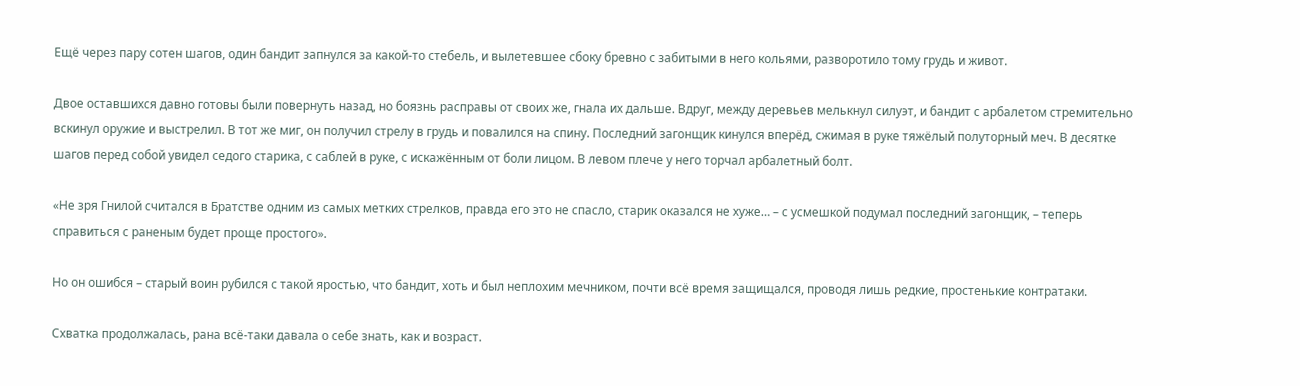Ещё через пару сотен шагов, один бандит запнулся за какой-то стебель, и вылетевшее сбоку бревно с забитыми в него кольями, разворотило тому грудь и живот.

Двое оставшихся давно готовы были повернуть назад, но боязнь расправы от своих же, гнала их дальше. Вдруг, между деревьев мелькнул силуэт, и бандит с арбалетом стремительно вскинул оружие и выстрелил. В тот же миг, он получил стрелу в грудь и повалился на спину. Последний загонщик кинулся вперёд, сжимая в руке тяжёлый полуторный меч. В десятке шагов перед собой увидел седого старика, с саблей в руке, с искажённым от боли лицом. В левом плече у него торчал арбалетный болт.

«Не зря Гнилой считался в Братстве одним из самых метких стрелков, правда его это не спасло, старик оказался не хуже… – с усмешкой подумал последний загонщик, – теперь справиться с раненым будет проще простого».

Но он ошибся – старый воин рубился с такой яростью, что бандит, хоть и был неплохим мечником, почти всё время защищался, проводя лишь редкие, простенькие контратаки.

Схватка продолжалась, рана всё-таки давала о себе знать, как и возраст.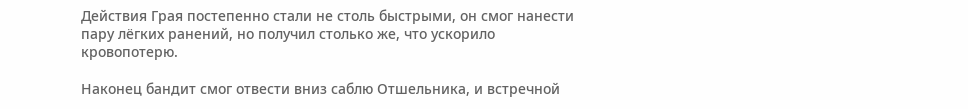Действия Грая постепенно стали не столь быстрыми, он смог нанести пару лёгких ранений, но получил столько же, что ускорило кровопотерю.

Наконец бандит смог отвести вниз саблю Отшельника, и встречной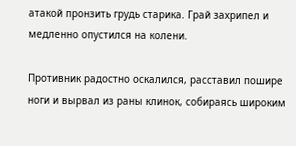атакой пронзить грудь старика. Грай захрипел и медленно опустился на колени.

Противник радостно оскалился, расставил пошире ноги и вырвал из раны клинок, собираясь широким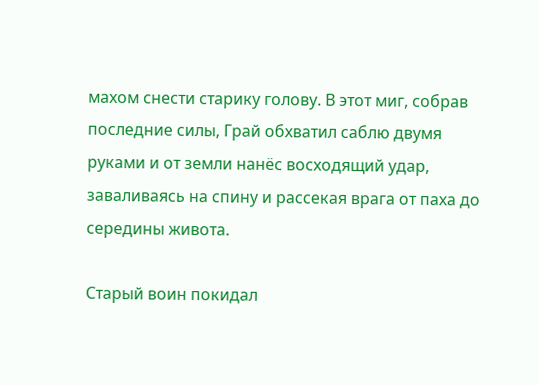махом снести старику голову. В этот миг, собрав последние силы, Грай обхватил саблю двумя руками и от земли нанёс восходящий удар, заваливаясь на спину и рассекая врага от паха до середины живота.

Старый воин покидал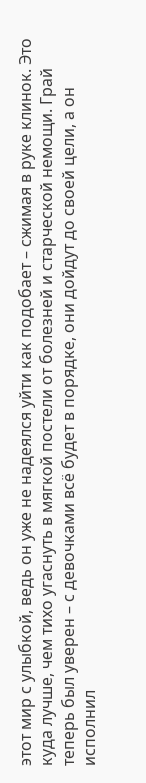этот мир с улыбкой, ведь он уже не надеялся уйти как подобает – сжимая в руке клинок. Это куда лучше, чем тихо угаснуть в мягкой постели от болезней и старческой немощи. Грай теперь был уверен – с девочками всё будет в порядке, они дойдут до своей цели, а он исполнил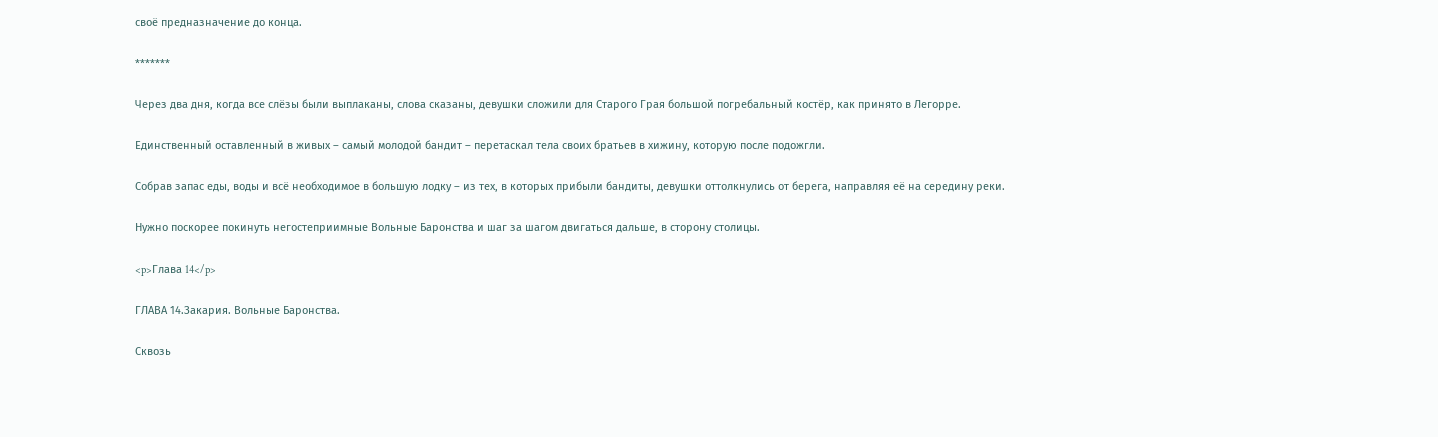своё предназначение до конца.

*******

Через два дня, когда все слёзы были выплаканы, слова сказаны, девушки сложили для Старого Грая большой погребальный костёр, как принято в Легорре.

Единственный оставленный в живых – самый молодой бандит – перетаскал тела своих братьев в хижину, которую после подожгли.

Собрав запас еды, воды и всё необходимое в большую лодку – из тех, в которых прибыли бандиты, девушки оттолкнулись от берега, направляя её на середину реки.

Нужно поскорее покинуть негостеприимные Вольные Баронства и шаг за шагом двигаться дальше, в сторону столицы.

<p>Глава 14</p>

ГЛАВА 14.Закария. Вольные Баронства.

Сквозь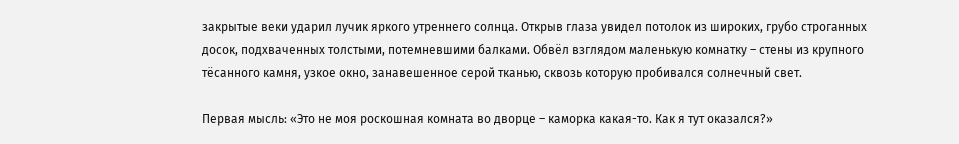закрытые веки ударил лучик яркого утреннего солнца. Открыв глаза увидел потолок из широких, грубо строганных досок, подхваченных толстыми, потемневшими балками. Обвёл взглядом маленькую комнатку – стены из крупного тёсанного камня, узкое окно, занавешенное серой тканью, сквозь которую пробивался солнечный свет.

Первая мысль: «Это не моя роскошная комната во дворце – каморка какая-то. Как я тут оказался?»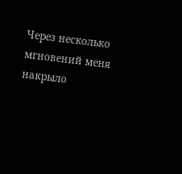Через несколько мгновений меня накрыло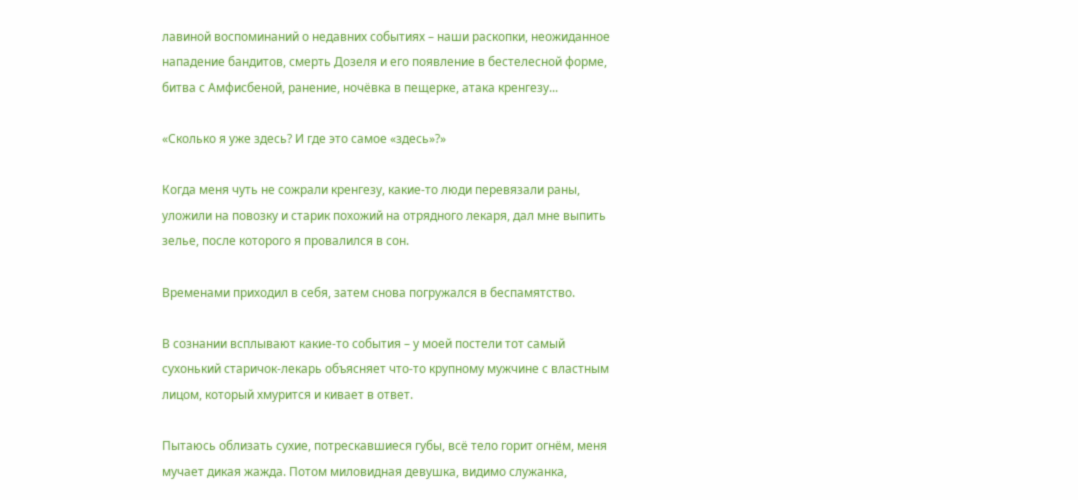лавиной воспоминаний о недавних событиях – наши раскопки, неожиданное нападение бандитов, смерть Дозеля и его появление в бестелесной форме, битва с Амфисбеной, ранение, ночёвка в пещерке, атака кренгезу...

«Сколько я уже здесь? И где это самое «здесь»?»

Когда меня чуть не сожрали кренгезу, какие-то люди перевязали раны, уложили на повозку и старик похожий на отрядного лекаря, дал мне выпить зелье, после которого я провалился в сон.

Временами приходил в себя, затем снова погружался в беспамятство.

В сознании всплывают какие-то события – у моей постели тот самый сухонький старичок-лекарь объясняет что-то крупному мужчине с властным лицом, который хмурится и кивает в ответ.

Пытаюсь облизать сухие, потрескавшиеся губы, всё тело горит огнём, меня мучает дикая жажда. Потом миловидная девушка, видимо служанка,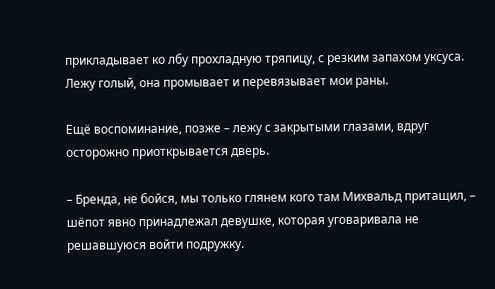прикладывает ко лбу прохладную тряпицу, с резким запахом уксуса. Лежу голый, она промывает и перевязывает мои раны.

Ещё воспоминание, позже – лежу с закрытыми глазами, вдруг осторожно приоткрывается дверь.

– Бренда, не бойся, мы только глянем кого там Михвальд притащил, – шёпот явно принадлежал девушке, которая уговаривала не решавшуюся войти подружку.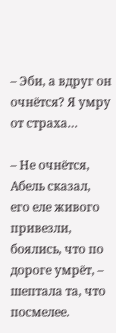– Эби, а вдруг он очнётся? Я умру от страха…

– Не очнётся, Абель сказал, его еле живого привезли, боялись, что по дороге умрёт, – шептала та, что посмелее.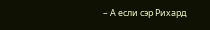– А если сэр Рихард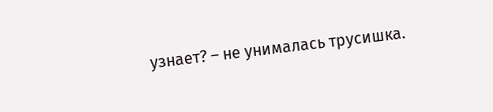узнает? – не унималась трусишка.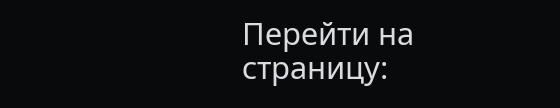Перейти на страницу: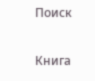Поиск

Книга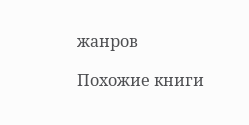жанров

Похожие книги